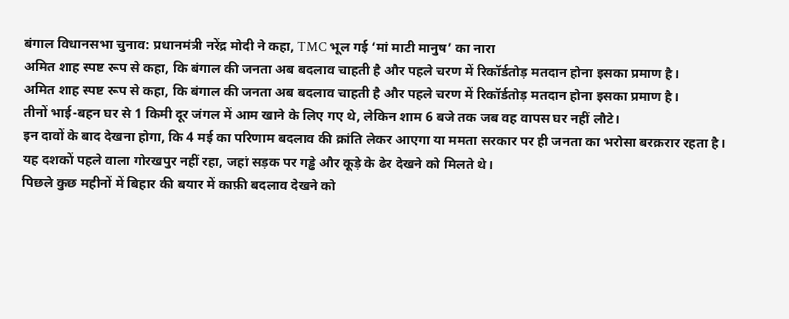बंगाल विधानसभा चुनाव: प्रधानमंत्री नरेंद्र मोदी ने कहा, TMC भूल गई ‘मां माटी मानुष’ का नारा
अमित शाह स्पष्ट रूप से कहा, कि बंगाल की जनता अब बदलाव चाहती है और पहले चरण में रिकॉर्डतोड़ मतदान होना इसका प्रमाण है।
अमित शाह स्पष्ट रूप से कहा, कि बंगाल की जनता अब बदलाव चाहती है और पहले चरण में रिकॉर्डतोड़ मतदान होना इसका प्रमाण है।
तीनों भाई-बहन घर से 1 किमी दूर जंगल में आम खाने के लिए गए थे, लेकिन शाम 6 बजे तक जब वह वापस घर नहीं लौटे।
इन दावों के बाद देखना होगा, कि 4 मई का परिणाम बदलाव की क्रांति लेकर आएगा या ममता सरकार पर ही जनता का भरोसा बरक़रार रहता है।
यह दशकों पहले वाला गोरखपुर नहीं रहा, जहां सड़क पर गड्ढे और कूड़े के ढेर देखने को मिलते थे।
पिछले कुछ महीनों में बिहार की बयार में काफ़ी बदलाव देखने को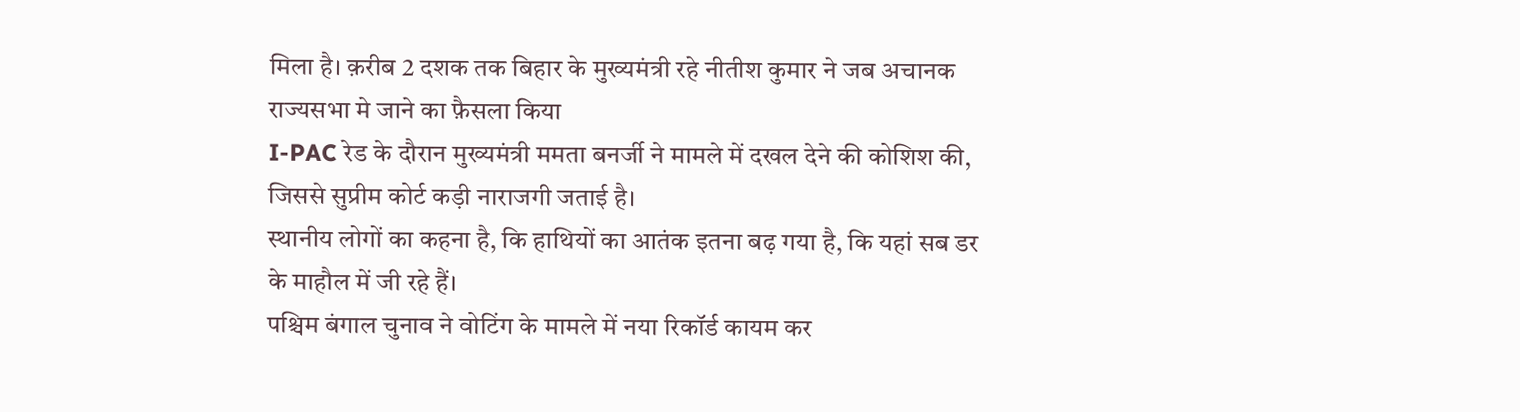मिला है। क़रीब 2 दशक तक बिहार के मुख्यमंत्री रहे नीतीश कुमार ने जब अचानक राज्यसभा मे जाने का फ़ैसला किया
I-PAC रेड के दौरान मुख्यमंत्री ममता बनर्जी ने मामले में दखल देने की कोशिश की, जिससे सुप्रीम कोर्ट कड़ी नाराजगी जताई है।
स्थानीय लोगों का कहना है, कि हाथियों का आतंक इतना बढ़ गया है, कि यहां सब डर के माहौल में जी रहे हैं।
पश्चिम बंगाल चुनाव ने वोटिंग के मामले में नया रिकॉर्ड कायम कर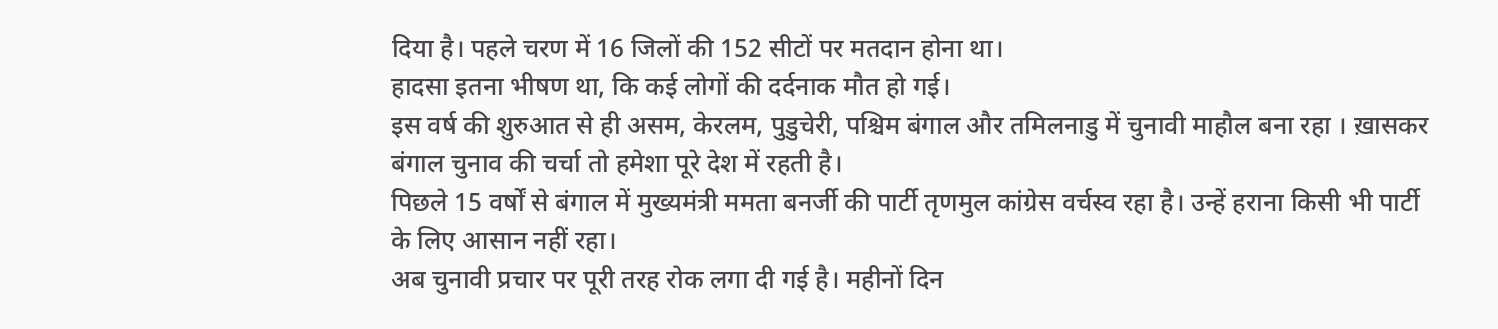दिया है। पहले चरण में 16 जिलों की 152 सीटों पर मतदान होना था।
हादसा इतना भीषण था, कि कई लोगों की दर्दनाक मौत हो गई।
इस वर्ष की शुरुआत से ही असम, केरलम, पुडुचेरी, पश्चिम बंगाल और तमिलनाडु में चुनावी माहौल बना रहा । ख़ासकर बंगाल चुनाव की चर्चा तो हमेशा पूरे देश में रहती है।
पिछले 15 वर्षों से बंगाल में मुख्यमंत्री ममता बनर्जी की पार्टी तृणमुल कांग्रेस वर्चस्व रहा है। उन्हें हराना किसी भी पार्टी के लिए आसान नहीं रहा।
अब चुनावी प्रचार पर पूरी तरह रोक लगा दी गई है। महीनों दिन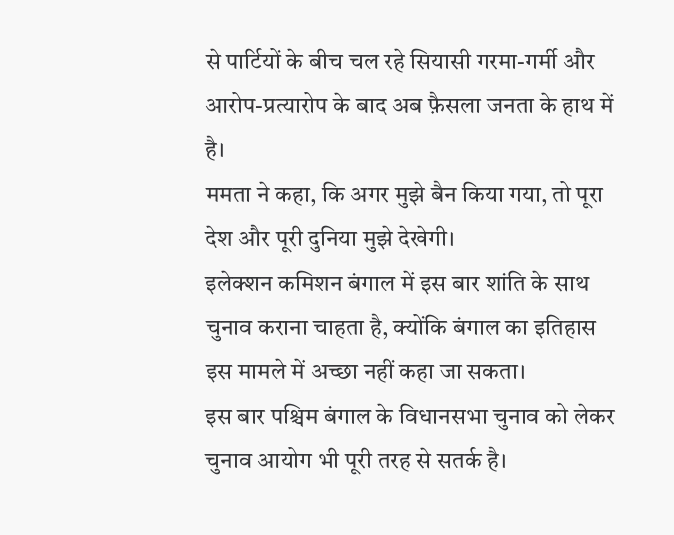से पार्टियों के बीच चल रहे सियासी गरमा-गर्मी और आरोप-प्रत्यारोप के बाद अब फ़ैसला जनता के हाथ में है।
ममता ने कहा, कि अगर मुझे बैन किया गया, तो पूरा देश और पूरी दुनिया मुझे देखेगी।
इलेक्शन कमिशन बंगाल में इस बार शांति के साथ चुनाव कराना चाहता है, क्योंकि बंगाल का इतिहास इस मामले में अच्छा नहीं कहा जा सकता।
इस बार पश्चिम बंगाल के विधानसभा चुनाव को लेकर चुनाव आयोग भी पूरी तरह से सतर्क है।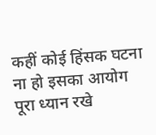कहीं कोई हिंसक घटना ना हो इसका आयोग पूरा ध्यान रखे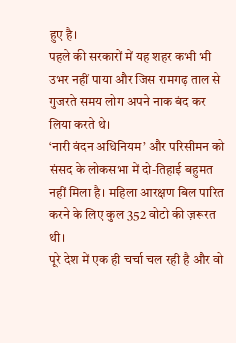हुए है।
पहले की सरकारों में यह शहर कभी भी उभर नहीं पाया और जिस रामगढ़ ताल से गुजरते समय लोग अपने नाक बंद कर लिया करते थे।
‘नारी वंदन अधिनियम’ और परिसीमन को संसद के लोकसभा में दो-तिहाई बहुमत नहीं मिला है। महिला आरक्षण बिल पारित करने के लिए कुल 352 वोटो की ज़रूरत थी।
पूरे देश में एक ही चर्चा चल रही है और वो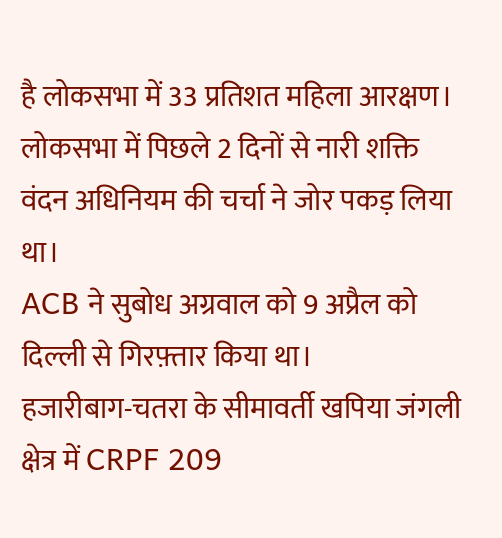है लोकसभा में 33 प्रतिशत महिला आरक्षण। लोकसभा में पिछले 2 दिनों से नारी शक्ति वंदन अधिनियम की चर्चा ने जोर पकड़ लिया था।
ACB ने सुबोध अग्रवाल को 9 अप्रैल को दिल्ली से गिरफ़्तार किया था।
हजारीबाग-चतरा के सीमावर्ती खपिया जंगली क्षेत्र में CRPF 209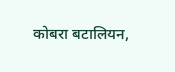कोबरा बटालियन,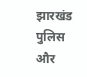झारखंड पुलिस और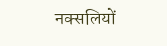नक्सलियों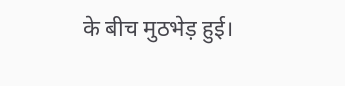के बीच मुठभेड़ हुई।